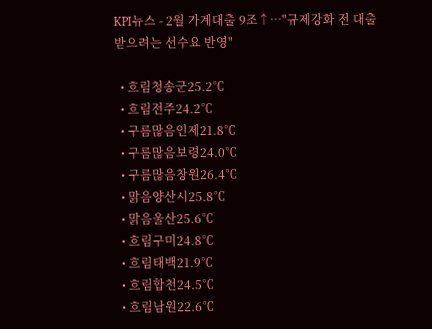KPI뉴스 - 2월 가계대출 9조↑…"규제강화 전 대출 받으려는 선수요 반영"

  • 흐림청송군25.2℃
  • 흐림전주24.2℃
  • 구름많음인제21.8℃
  • 구름많음보령24.0℃
  • 구름많음창원26.4℃
  • 맑음양산시25.8℃
  • 맑음울산25.6℃
  • 흐림구미24.8℃
  • 흐림태백21.9℃
  • 흐림합천24.5℃
  • 흐림남원22.6℃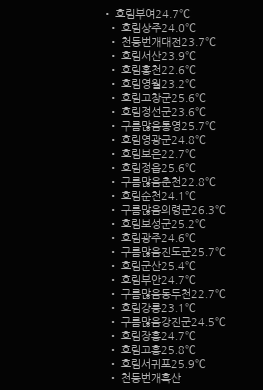• 흐림부여24.7℃
  • 흐림상주24.0℃
  • 천둥번개대전23.7℃
  • 흐림서산23.9℃
  • 흐림홍천22.6℃
  • 흐림영월23.2℃
  • 흐림고창군25.6℃
  • 흐림정선군23.6℃
  • 구름많음통영25.7℃
  • 흐림영광군24.8℃
  • 흐림보은22.7℃
  • 흐림정읍25.6℃
  • 구름많음춘천22.8℃
  • 흐림순천24.1℃
  • 구름많음의령군26.3℃
  • 흐림보성군25.2℃
  • 흐림광주24.6℃
  • 구름많음진도군25.7℃
  • 흐림군산25.4℃
  • 흐림부안24.7℃
  • 구름많음동두천22.7℃
  • 흐림강릉23.1℃
  • 구름많음강진군24.5℃
  • 흐림장흥24.7℃
  • 흐림고흥25.8℃
  • 흐림서귀포25.9℃
  • 천둥번개흑산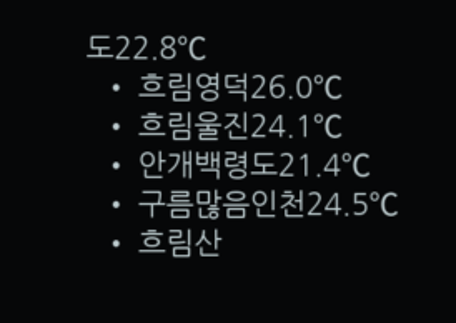도22.8℃
  • 흐림영덕26.0℃
  • 흐림울진24.1℃
  • 안개백령도21.4℃
  • 구름많음인천24.5℃
  • 흐림산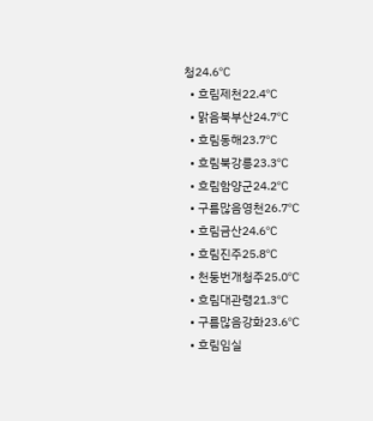청24.6℃
  • 흐림제천22.4℃
  • 맑음북부산24.7℃
  • 흐림동해23.7℃
  • 흐림북강릉23.3℃
  • 흐림함양군24.2℃
  • 구름많음영천26.7℃
  • 흐림금산24.6℃
  • 흐림진주25.8℃
  • 천둥번개청주25.0℃
  • 흐림대관령21.3℃
  • 구름많음강화23.6℃
  • 흐림임실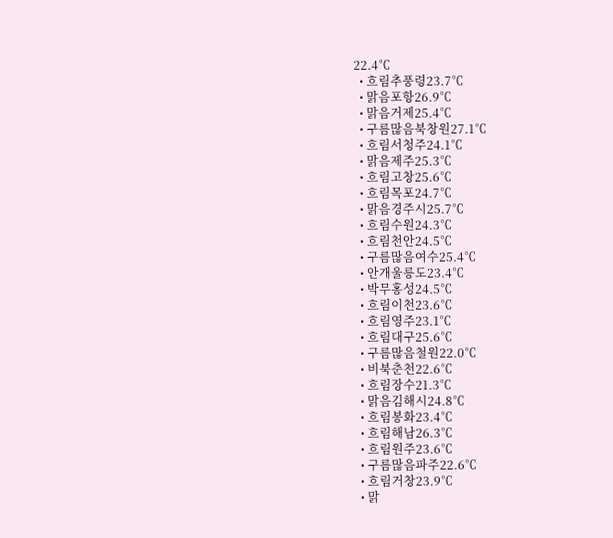22.4℃
  • 흐림추풍령23.7℃
  • 맑음포항26.9℃
  • 맑음거제25.4℃
  • 구름많음북창원27.1℃
  • 흐림서청주24.1℃
  • 맑음제주25.3℃
  • 흐림고창25.6℃
  • 흐림목포24.7℃
  • 맑음경주시25.7℃
  • 흐림수원24.3℃
  • 흐림천안24.5℃
  • 구름많음여수25.4℃
  • 안개울릉도23.4℃
  • 박무홍성24.5℃
  • 흐림이천23.6℃
  • 흐림영주23.1℃
  • 흐림대구25.6℃
  • 구름많음철원22.0℃
  • 비북춘천22.6℃
  • 흐림장수21.3℃
  • 맑음김해시24.8℃
  • 흐림봉화23.4℃
  • 흐림해남26.3℃
  • 흐림원주23.6℃
  • 구름많음파주22.6℃
  • 흐림거창23.9℃
  • 맑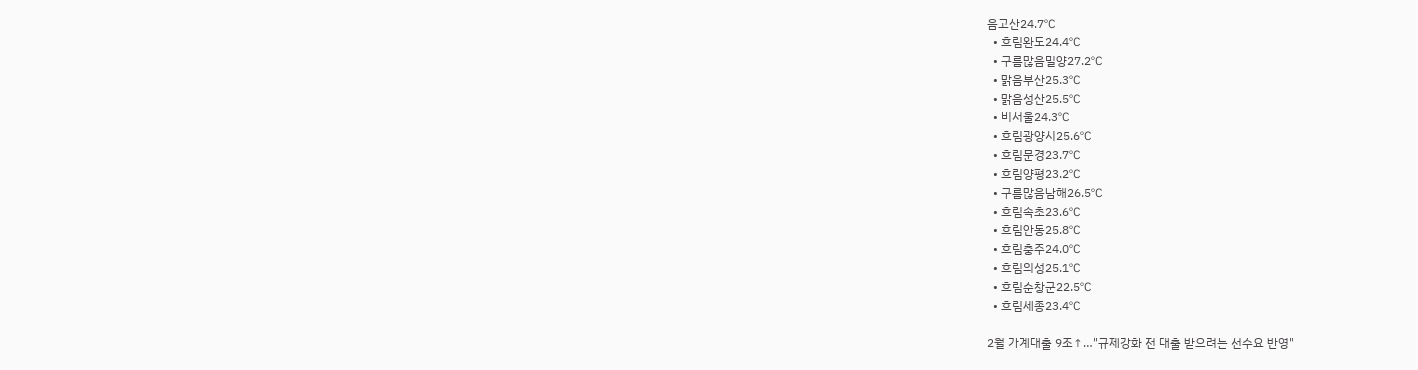음고산24.7℃
  • 흐림완도24.4℃
  • 구름많음밀양27.2℃
  • 맑음부산25.3℃
  • 맑음성산25.5℃
  • 비서울24.3℃
  • 흐림광양시25.6℃
  • 흐림문경23.7℃
  • 흐림양평23.2℃
  • 구름많음남해26.5℃
  • 흐림속초23.6℃
  • 흐림안동25.8℃
  • 흐림충주24.0℃
  • 흐림의성25.1℃
  • 흐림순창군22.5℃
  • 흐림세종23.4℃

2월 가계대출 9조↑…"규제강화 전 대출 받으려는 선수요 반영"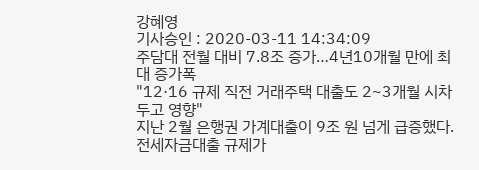강혜영
기사승인 : 2020-03-11 14:34:09
주담대 전월 대비 7.8조 증가…4년10개월 만에 최대 증가폭
"12·16 규제 직전 거래주택 대출도 2~3개월 시차 두고 영향"
지난 2월 은행권 가계대출이 9조 원 넘게 급증했다. 전세자금대출 규제가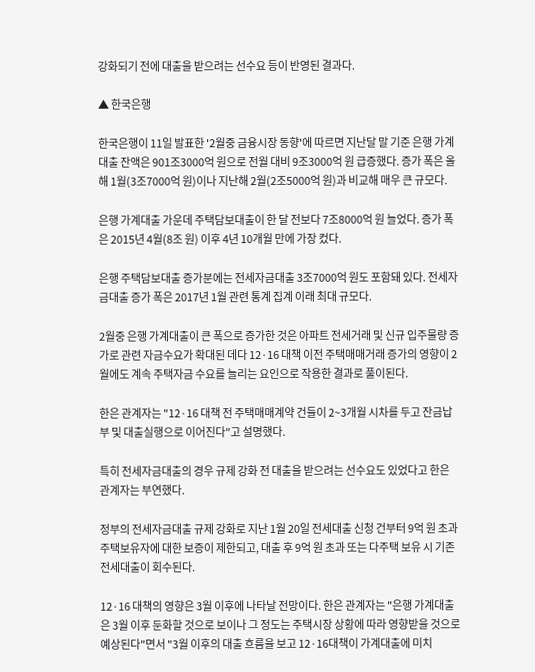강화되기 전에 대출을 받으려는 선수요 등이 반영된 결과다.

▲ 한국은행

한국은행이 11일 발표한 '2월중 금융시장 동향'에 따르면 지난달 말 기준 은행 가계 대출 잔액은 901조3000억 원으로 전월 대비 9조3000억 원 급증했다. 증가 폭은 올해 1월(3조7000억 원)이나 지난해 2월(2조5000억 원)과 비교해 매우 큰 규모다.

은행 가계대출 가운데 주택담보대출이 한 달 전보다 7조8000억 원 늘었다. 증가 폭은 2015년 4월(8조 원) 이후 4년 10개월 만에 가장 컸다.

은행 주택담보대출 증가분에는 전세자금대출 3조7000억 원도 포함돼 있다. 전세자금대출 증가 폭은 2017년 1월 관련 통계 집계 이래 최대 규모다.

2월중 은행 가계대출이 큰 폭으로 증가한 것은 아파트 전세거래 및 신규 입주물량 증가로 관련 자금수요가 확대된 데다 12·16 대책 이전 주택매매거래 증가의 영향이 2월에도 계속 주택자금 수요를 늘리는 요인으로 작용한 결과로 풀이된다.

한은 관계자는 "12·16 대책 전 주택매매계약 건들이 2~3개월 시차를 두고 잔금납부 및 대출실행으로 이어진다"고 설명했다.

특히 전세자금대출의 경우 규제 강화 전 대출을 받으려는 선수요도 있었다고 한은 관계자는 부연했다.

정부의 전세자금대출 규제 강화로 지난 1월 20일 전세대출 신청 건부터 9억 원 초과 주택보유자에 대한 보증이 제한되고, 대출 후 9억 원 초과 또는 다주택 보유 시 기존 전세대출이 회수된다.

12·16 대책의 영향은 3월 이후에 나타날 전망이다. 한은 관계자는 "은행 가계대출은 3월 이후 둔화할 것으로 보이나 그 정도는 주택시장 상황에 따라 영향받을 것으로 예상된다"면서 "3월 이후의 대출 흐름을 보고 12·16대책이 가계대출에 미치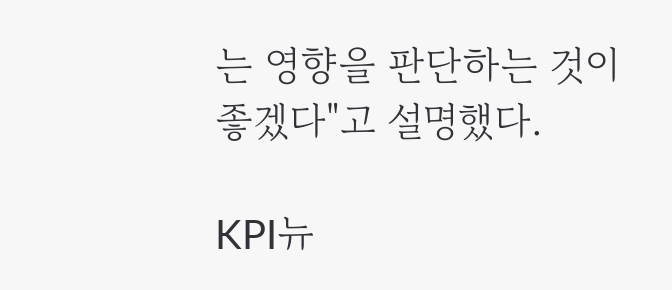는 영향을 판단하는 것이 좋겠다"고 설명했다.

KPI뉴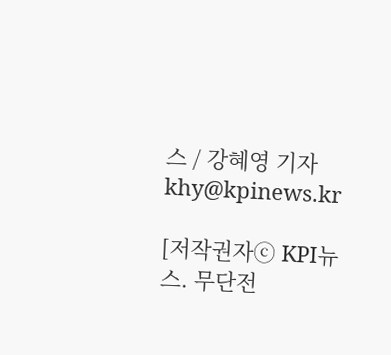스 / 강혜영 기자 khy@kpinews.kr

[저작권자ⓒ KPI뉴스. 무단전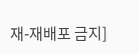재-재배포 금지]